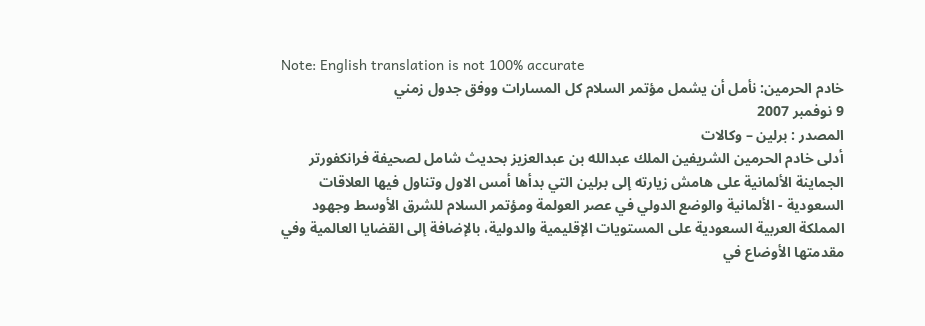Note: English translation is not 100% accurate
خادم الحرمين: نأمل أن يشمل مؤتمر السلام كل المسارات ووفق جدول زمني
9 نوفمبر 2007
المصدر : برلين – وكالات
أدلى خادم الحرمين الشريفين الملك عبدالله بن عبدالعزيز بحديث شامل لصحيفة فرانكفورتر الجماينة الألمانية على هامش زيارته إلى برلين التي بدأها أمس الاول وتناول فيها العلاقات السعودية - الألمانية والوضع الدولي في عصر العولمة ومؤتمر السلام للشرق الأوسط وجهود المملكة العربية السعودية على المستويات الإقليمية والدولية، بالإضافة إلى القضايا العالمية وفي مقدمتها الأوضاع في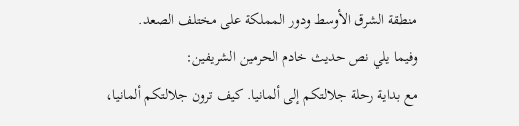منطقة الشرق الأوسط ودور المملكة على مختلف الصعد.
وفيما يلي نص حديث خادم الحرمين الشريفين:
مع بداية رحلة جلالتكم إلى ألمانيا. كيف ترون جلالتكم ألمانيا،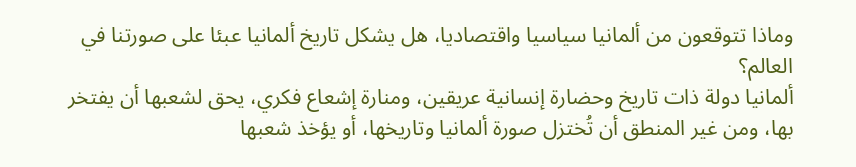وماذا تتوقعون من ألمانيا سياسيا واقتصاديا، هل يشكل تاريخ ألمانيا عبئا على صورتنا في العالم؟
ألمانيا دولة ذات تاريخ وحضارة إنسانية عريقين، ومنارة إشعاع فكري، يحق لشعبها أن يفتخر بها، ومن غير المنطق أن تُختزل صورة ألمانيا وتاريخها، أو يؤخذ شعبها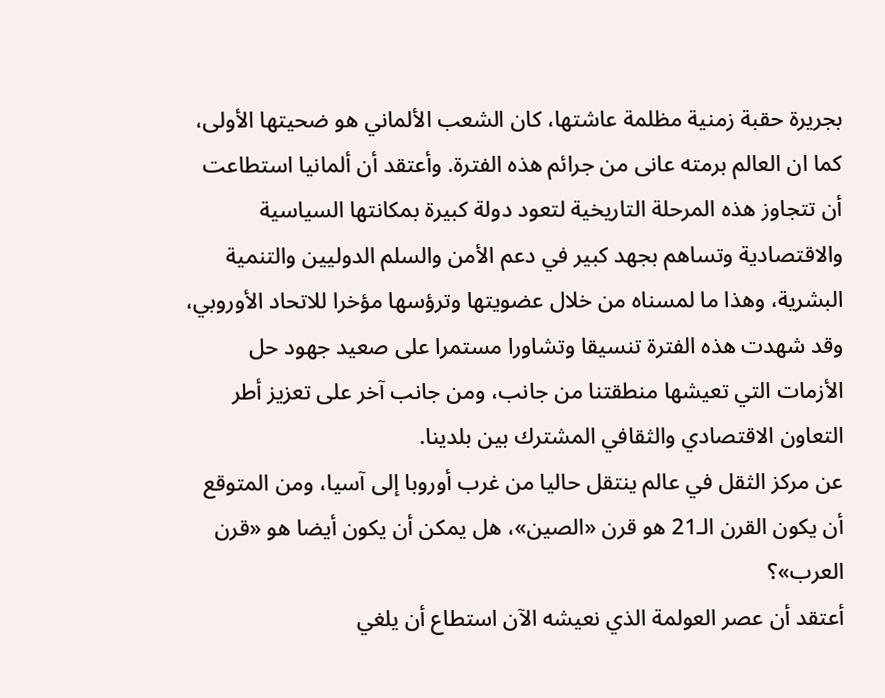بجريرة حقبة زمنية مظلمة عاشتها، كان الشعب الألماني هو ضحيتها الأولى، كما ان العالم برمته عانى من جرائم هذه الفترة. وأعتقد أن ألمانيا استطاعت أن تتجاوز هذه المرحلة التاريخية لتعود دولة كبيرة بمكانتها السياسية والاقتصادية وتساهم بجهد كبير في دعم الأمن والسلم الدوليين والتنمية البشرية، وهذا ما لمسناه من خلال عضويتها وترؤسها مؤخرا للاتحاد الأوروبي، وقد شهدت هذه الفترة تنسيقا وتشاورا مستمرا على صعيد جهود حل الأزمات التي تعيشها منطقتنا من جانب، ومن جانب آخر على تعزيز أطر التعاون الاقتصادي والثقافي المشترك بين بلدينا.
عن مركز الثقل في عالم ينتقل حاليا من غرب أوروبا إلى آسيا، ومن المتوقع أن يكون القرن الـ21 هو قرن «الصين»، هل يمكن أن يكون أيضا هو «قرن العرب»؟
أعتقد أن عصر العولمة الذي نعيشه الآن استطاع أن يلغي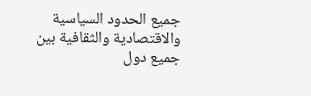جميع الحدود السياسية والاقتصادية والثقافية بين جميع دول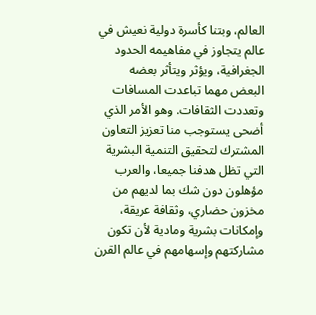العالم، وبتنا كأسرة دولية نعيش في عالم يتجاوز في مفاهيمه الحدود الجغرافية، ويؤثر ويتأثر بعضه البعض مهما تباعدت المسافات وتعددت الثقافات. وهو الأمر الذي أضحى يستوجب منا تعزيز التعاون المشترك لتحقيق التنمية البشرية التي تظل هدفنا جميعا، والعرب مؤهلون دون شك بما لديهم من مخزون حضاري، وثقافة عريقة، وإمكانات بشرية ومادية لأن تكون مشاركتهم وإسهامهم في عالم القرن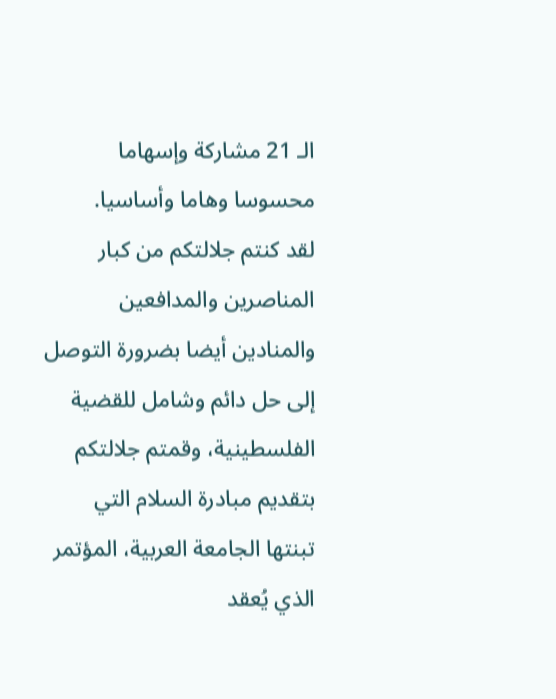الـ 21 مشاركة وإسهاما محسوسا وهاما وأساسيا.
لقد كنتم جلالتكم من كبار المناصرين والمدافعين والمنادين أيضا بضرورة التوصل إلى حل دائم وشامل للقضية الفلسطينية، وقمتم جلالتكم بتقديم مبادرة السلام التي تبنتها الجامعة العربية، المؤتمر الذي يُعقد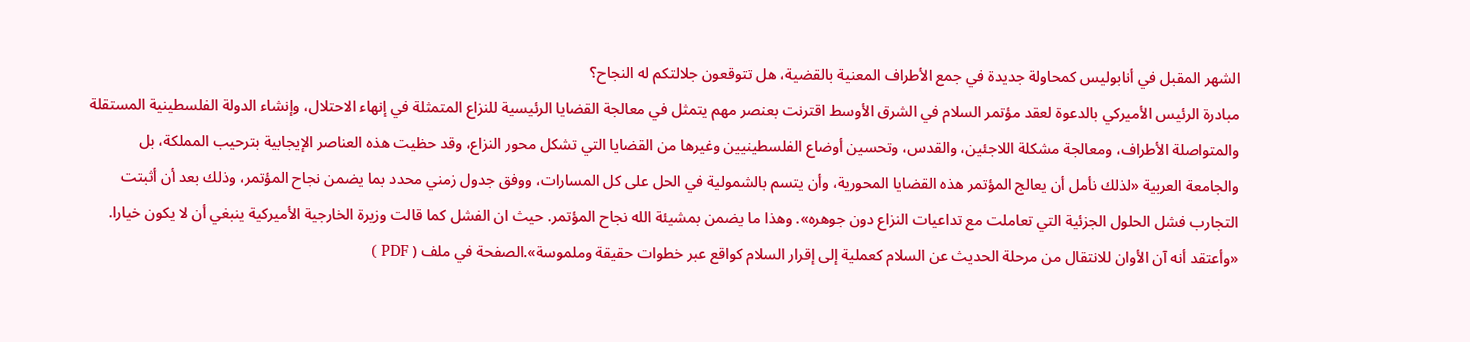الشهر المقبل في أنابوليس كمحاولة جديدة في جمع الأطراف المعنية بالقضية، هل تتوقعون جلالتكم له النجاح؟
مبادرة الرئيس الأميركي بالدعوة لعقد مؤتمر السلام في الشرق الأوسط اقترنت بعنصر مهم يتمثل في معالجة القضايا الرئيسية للنزاع المتمثلة في إنهاء الاحتلال، وإنشاء الدولة الفلسطينية المستقلة والمتواصلة الأطراف، ومعالجة مشكلة اللاجئين، والقدس، وتحسين أوضاع الفلسطينيين وغيرها من القضايا التي تشكل محور النزاع، وقد حظيت هذه العناصر الإيجابية بترحيب المملكة، بل والجامعة العربية «لذلك نأمل أن يعالج المؤتمر هذه القضايا المحورية، وأن يتسم بالشمولية في الحل على كل المسارات، ووفق جدول زمني محدد بما يضمن نجاح المؤتمر، وذلك بعد أن أثبتت التجارب فشل الحلول الجزئية التي تعاملت مع تداعيات النزاع دون جوهره». وهذا ما يضمن بمشيئة الله نجاح المؤتمر. حيث ان الفشل كما قالت وزيرة الخارجية الأميركية ينبغي أن لا يكون خيارا. «وأعتقد أنه آن الأوان للانتقال من مرحلة الحديث عن السلام كعملية إلى إقرار السلام كواقع عبر خطوات حقيقة وملموسة».الصفحة في ملف ( PDF )